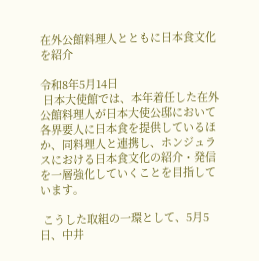在外公館料理人とともに日本食文化を紹介

令和8年5月14日
 日本大使館では、本年着任した在外公館料理人が日本大使公邸において各界要人に日本食を提供しているほか、同料理人と連携し、ホンジュラスにおける日本食文化の紹介・発信を一層強化していくことを目指しています。

 こうした取組の一環として、5月5日、中井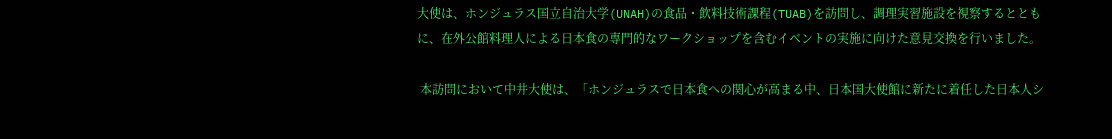大使は、ホンジュラス国立自治大学(UNAH)の食品・飲料技術課程(TUAB)を訪問し、調理実習施設を視察するとともに、在外公館料理人による日本食の専門的なワークショップを含むイベントの実施に向けた意見交換を行いました。

 本訪問において中井大使は、「ホンジュラスで日本食への関心が高まる中、日本国大使館に新たに着任した日本人シ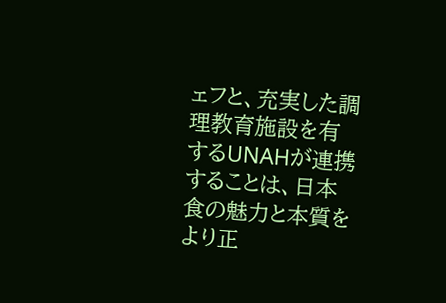ェフと、充実した調理教育施設を有するUNAHが連携することは、日本食の魅力と本質をより正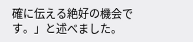確に伝える絶好の機会です。」と述べました。